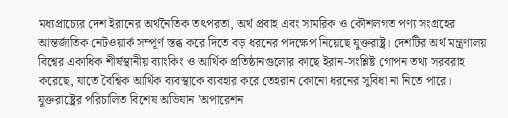মধ্যপ্রাচ্যের দেশ ইরানের অর্থনৈতিক তৎপরতা, অর্থ প্রবাহ এবং সামরিক ও কৌশলগত পণ্য সংগ্রহের আন্তর্জাতিক নেটওয়ার্ক সম্পূর্ণ স্তব্ধ করে দিতে বড় ধরনের পদক্ষেপ নিয়েছে যুক্তরাষ্ট্র। দেশটির অর্থ মন্ত্রণালয় বিশ্বের একাধিক শীর্ষস্থানীয় ব্যাংকিং ও আর্থিক প্রতিষ্ঠানগুলোর কাছে ইরান-সংশ্লিষ্ট গোপন তথ্য সরবরাহ করেছে, যাতে বৈশ্বিক আর্থিক ব্যবস্থাকে ব্যবহার করে তেহরান কোনো ধরনের সুবিধা না নিতে পারে। যুক্তরাষ্ট্রের পরিচালিত বিশেষ অভিযান 'অপারেশন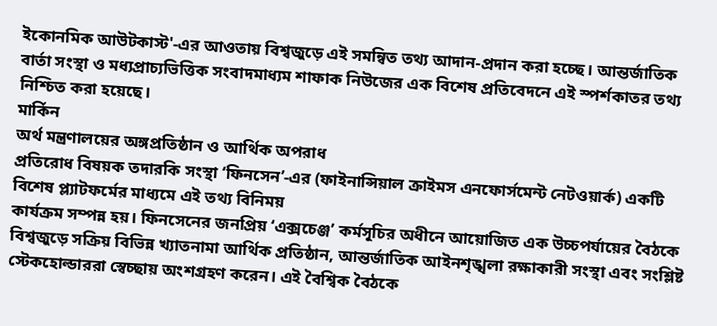ইকোনমিক আউটকাস্ট'-এর আওতায় বিশ্বজুড়ে এই সমন্বিত তথ্য আদান-প্রদান করা হচ্ছে। আন্তর্জাতিক বার্তা সংস্থা ও মধ্যপ্রাচ্যভিত্তিক সংবাদমাধ্যম শাফাক নিউজের এক বিশেষ প্রতিবেদনে এই স্পর্শকাতর তথ্য নিশ্চিত করা হয়েছে।
মার্কিন
অর্থ মন্ত্রণালয়ের অঙ্গপ্রতিষ্ঠান ও আর্থিক অপরাধ
প্রতিরোধ বিষয়ক তদারকি সংস্থা ‘ফিনসেন’-এর (ফাইনান্সিয়াল ক্রাইমস এনফোর্সমেন্ট নেটওয়ার্ক) একটি বিশেষ প্ল্যাটফর্মের মাধ্যমে এই তথ্য বিনিময়
কার্যক্রম সম্পন্ন হয়। ফিনসেনের জনপ্রিয় ‘এক্সচেঞ্জ’ কর্মসূচির অধীনে আয়োজিত এক উচ্চপর্যায়ের বৈঠকে
বিশ্বজুড়ে সক্রিয় বিভিন্ন খ্যাতনামা আর্থিক প্রতিষ্ঠান, আন্তর্জাতিক আইনশৃঙ্খলা রক্ষাকারী সংস্থা এবং সংশ্লিষ্ট স্টেকহোল্ডাররা স্বেচ্ছায় অংশগ্রহণ করেন। এই বৈশ্বিক বৈঠকে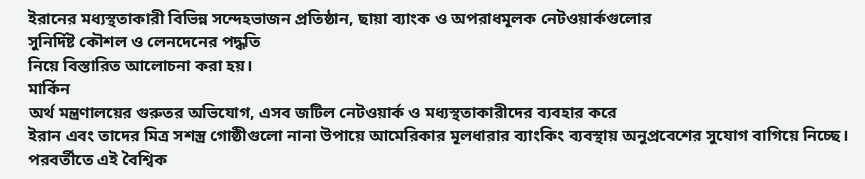ইরানের মধ্যস্থতাকারী বিভিন্ন সন্দেহভাজন প্রতিষ্ঠান, ছায়া ব্যাংক ও অপরাধমূলক নেটওয়ার্কগুলোর
সুনির্দিষ্ট কৌশল ও লেনদেনের পদ্ধতি
নিয়ে বিস্তারিত আলোচনা করা হয়।
মার্কিন
অর্থ মন্ত্রণালয়ের গুরুতর অভিযোগ, এসব জটিল নেটওয়ার্ক ও মধ্যস্থতাকারীদের ব্যবহার করে
ইরান এবং তাদের মিত্র সশস্ত্র গোষ্ঠীগুলো নানা উপায়ে আমেরিকার মূলধারার ব্যাংকিং ব্যবস্থায় অনুপ্রবেশের সুযোগ বাগিয়ে নিচ্ছে। পরবর্তীতে এই বৈশ্বিক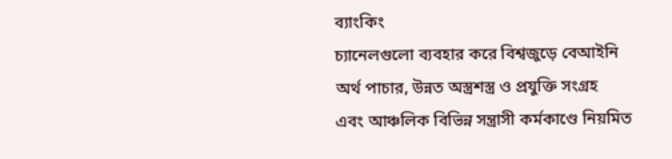ব্যাংকিং
চ্যানেলগুলো ব্যবহার করে বিশ্বজুড়ে বেআইনি অর্থ পাচার, উন্নত অস্ত্রশস্ত্র ও প্রযুক্তি সংগ্রহ
এবং আঞ্চলিক বিভিন্ন সন্ত্রাসী কর্মকাণ্ডে নিয়মিত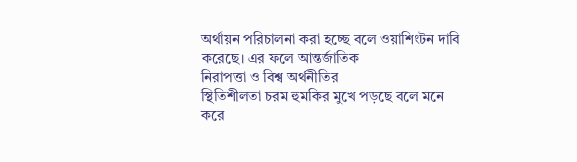অর্থায়ন পরিচালনা করা হচ্ছে বলে ওয়াশিংটন দাবি করেছে। এর ফলে আন্তর্জাতিক
নিরাপত্তা ও বিশ্ব অর্থনীতির
স্থিতিশীলতা চরম হুমকির মুখে পড়ছে বলে মনে করে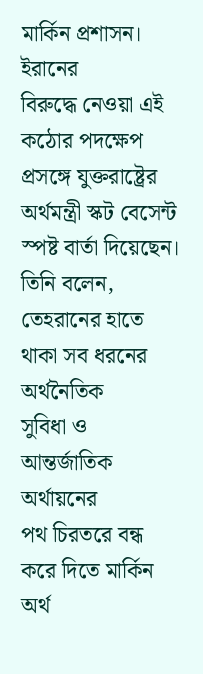মার্কিন প্রশাসন।
ইরানের
বিরুদ্ধে নেওয়া এই কঠোর পদক্ষেপ
প্রসঙ্গে যুক্তরাষ্ট্রের অর্থমন্ত্রী স্কট বেসেন্ট স্পষ্ট বার্তা দিয়েছেন। তিনি বলেন, তেহরানের হাতে থাকা সব ধরনের অর্থনৈতিক
সুবিধা ও আন্তর্জাতিক অর্থায়নের
পথ চিরতরে বন্ধ করে দিতে মার্কিন অর্থ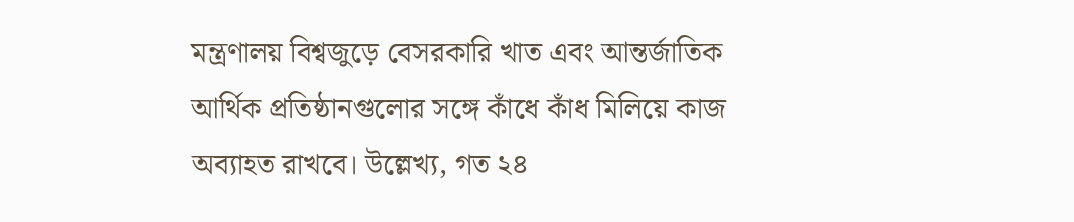মন্ত্রণালয় বিশ্বজুড়ে বেসরকারি খাত এবং আন্তর্জাতিক আর্থিক প্রতিষ্ঠানগুলোর সঙ্গে কাঁধে কাঁধ মিলিয়ে কাজ অব্যাহত রাখবে। উল্লেখ্য, গত ২৪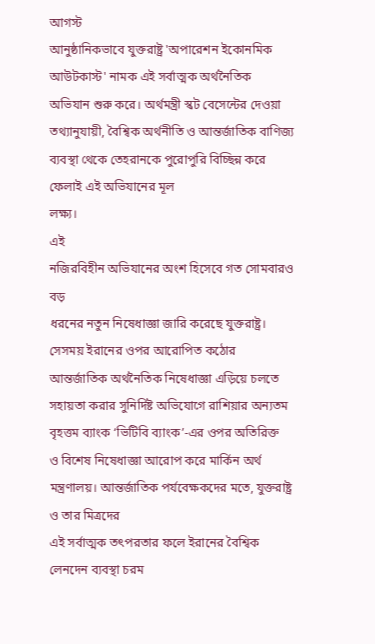আগস্ট
আনুষ্ঠানিকভাবে যুক্তরাষ্ট্র 'অপারেশন ইকোনমিক আউটকাস্ট' নামক এই সর্বাত্মক অর্থনৈতিক
অভিযান শুরু করে। অর্থমন্ত্রী স্কট বেসেন্টের দেওয়া তথ্যানুযায়ী, বৈশ্বিক অর্থনীতি ও আন্তর্জাতিক বাণিজ্য
ব্যবস্থা থেকে তেহরানকে পুরোপুরি বিচ্ছিন্ন করে ফেলাই এই অভিযানের মূল
লক্ষ্য।
এই
নজিরবিহীন অভিযানের অংশ হিসেবে গত সোমবারও বড়
ধরনের নতুন নিষেধাজ্ঞা জারি করেছে যুক্তরাষ্ট্র। সেসময় ইরানের ওপর আরোপিত কঠোর আন্তর্জাতিক অর্থনৈতিক নিষেধাজ্ঞা এড়িয়ে চলতে সহায়তা করার সুনির্দিষ্ট অভিযোগে রাশিয়ার অন্যতম বৃহত্তম ব্যাংক ‘ভিটিবি ব্যাংক’-এর ওপর অতিরিক্ত
ও বিশেষ নিষেধাজ্ঞা আরোপ করে মার্কিন অর্থ মন্ত্রণালয়। আন্তর্জাতিক পর্যবেক্ষকদের মতে, যুক্তরাষ্ট্র ও তার মিত্রদের
এই সর্বাত্মক তৎপরতার ফলে ইরানের বৈশ্বিক লেনদেন ব্যবস্থা চরম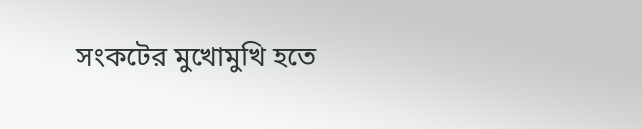সংকটের মুখোমুখি হতে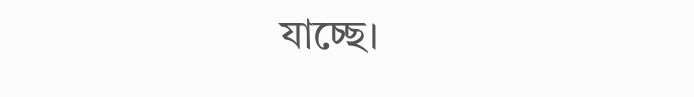যাচ্ছে।